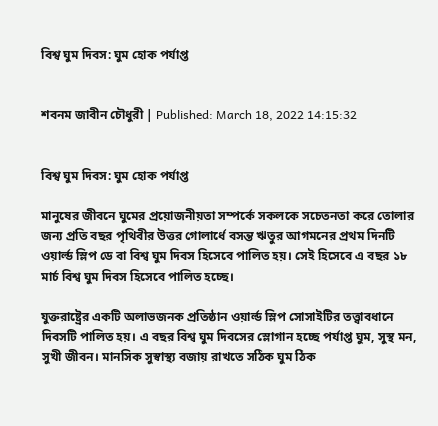বিশ্ব ঘুম দিবস: ঘুম হোক পর্যাপ্ত


শবনম জাবীন চৌধুরী | Published: March 18, 2022 14:15:32


বিশ্ব ঘুম দিবস: ঘুম হোক পর্যাপ্ত

মানুষের জীবনে ঘুমের প্রয়োজনীয়তা সম্পর্কে সকলকে সচেতনতা করে তোলার জন্য প্রতি বছর পৃথিবীর উত্তর গোলার্ধে বসন্ত ঋতুর আগমনের প্রথম দিনটি ওয়ার্ল্ড স্লিপ ডে বা বিশ্ব ঘুম দিবস হিসেবে পালিত হয়। সেই হিসেবে এ বছর ১৮ মার্চ বিশ্ব ঘুম দিবস হিসেবে পালিত হচ্ছে।

যুক্তরাষ্ট্রের একটি অলাভজনক প্রতিষ্ঠান ওয়ার্ল্ড স্লিপ সোসাইটির তত্ত্বাবধানে দিবসটি পালিত হয়। এ বছর বিশ্ব ঘুম দিবসের স্লোগান হচ্ছে পর্যাপ্ত ঘুম, সুস্থ মন, সুখী জীবন। মানসিক সুস্বাস্থ্য বজায় রাখতে সঠিক ঘুম ঠিক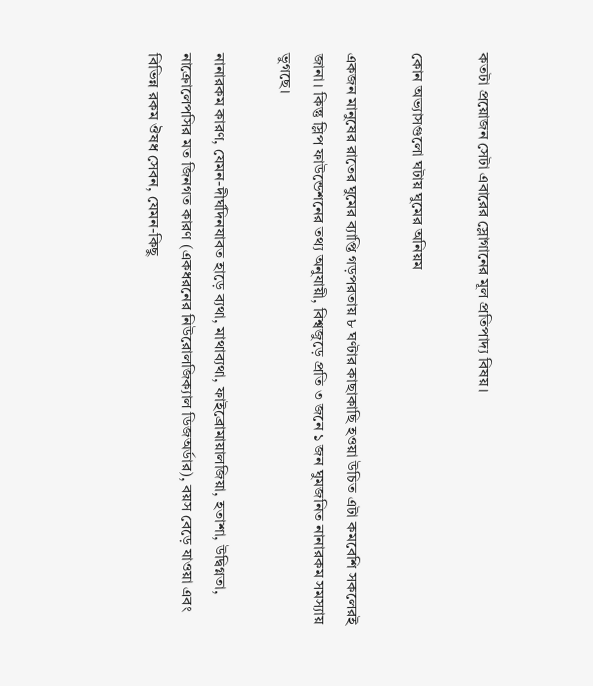কতটা প্রয়োজন সেটা এবারের স্লোগানের মূল প্রতিপাদ্য বিষয়।

কোন অভ্যাসগুলো ঘটায় ঘুমের অনিয়ম

একজন মানুষের রাতের ঘুমের ব্যাপ্তি গড়পরতায় ৮ ঘণ্টার কাছাকাছি হওয়া উচিত এটা কমবেশি সকলেরই জানা। কিন্তু স্লিপ ফাউন্ডেশনের তথ্য অনুযায়ী, বিশ্বজুড়ে প্রতি ৩ জনে ১ জন ঘুমজনিত নানারকম সমস্যায় ভুগছে।

নানারকম কারণ, যেমন-দীর্ঘদিনযাবত হাড়ে ব্যথা, মাথাব্যথা, ফাইব্রোমায়ালজিয়া, হতাশা, উদ্বিগ্নতা, নাক্রোলেপসির মত জিনগত কারণ (একধরনের নিউরোলজিক্যাল ডিজঅর্ডার), বয়স বেড়ে যাওয়া এবং বিভিন্ন রকম ঔষধ সেবন, যেমন-কিছু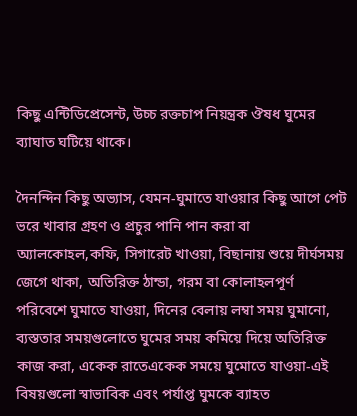কিছু এন্টিডিপ্রেসেন্ট, উচ্চ রক্তচাপ নিয়ন্ত্রক ঔষধ ঘুমের ব্যাঘাত ঘটিয়ে থাকে।

দৈনন্দিন কিছু অভ্যাস, যেমন-ঘুমাতে যাওয়ার কিছু আগে পেট ভরে খাবার গ্রহণ ও প্রচুর পানি পান করা বা অ্যালকোহল,কফি, সিগারেট খাওয়া, বিছানায় শুয়ে দীর্ঘসময় জেগে থাকা, অতিরিক্ত ঠান্ডা, গরম বা কোলাহলপূর্ণ পরিবেশে ঘুমাতে যাওয়া, দিনের বেলায় লম্বা সময় ঘুমানো, ব্যস্ততার সময়গুলোতে ঘুমের সময় কমিয়ে দিয়ে অতিরিক্ত কাজ করা, একেক রাতেএকেক সময়ে ঘুমোতে যাওয়া-এই বিষয়গুলো স্বাভাবিক এবং পর্যাপ্ত ঘুমকে ব্যাহত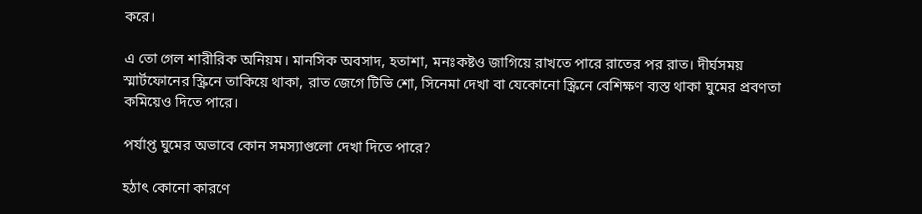করে।

এ তো গেল শারীরিক অনিয়ম। মানসিক অবসাদ, হতাশা, মনঃকষ্টও জাগিয়ে রাখতে পারে রাতের পর রাত। দীর্ঘসময় স্মার্টফোনের স্ক্রিনে তাকিয়ে থাকা, রাত জেগে টিভি শো, সিনেমা দেখা বা যেকোনো স্ক্রিনে বেশিক্ষণ ব্যস্ত থাকা ঘুমের প্রবণতা কমিয়েও দিতে পারে।

পর্যাপ্ত ঘুমের অভাবে কোন সমস্যাগুলো দেখা দিতে পারে?

হঠাৎ কোনো কারণে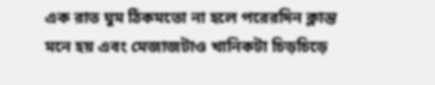এক রাত ঘুম ঠিকমতো না হলে পরেরদিন ক্লান্ত মনে হয় এবং মেজাজটাও খানিকটা চিড়চিড়ে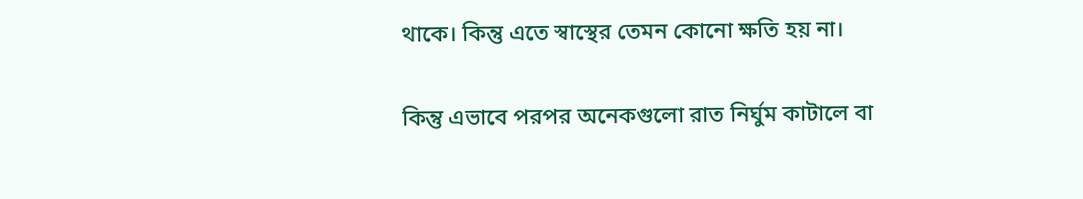থাকে। কিন্তু এতে স্বাস্থের তেমন কোনো ক্ষতি হয় না।

কিন্তু এভাবে পরপর অনেকগুলো রাত নির্ঘুম কাটালে বা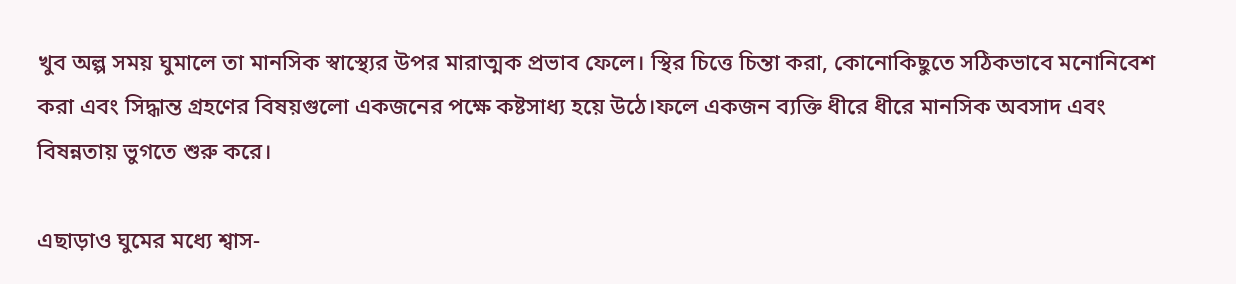খুব অল্প সময় ঘুমালে তা মানসিক স্বাস্থ্যের উপর মারাত্মক প্রভাব ফেলে। স্থির চিত্তে চিন্তা করা, কোনোকিছুতে সঠিকভাবে মনোনিবেশ করা এবং সিদ্ধান্ত গ্রহণের বিষয়গুলো একজনের পক্ষে কষ্টসাধ্য হয়ে উঠে।ফলে একজন ব্যক্তি ধীরে ধীরে মানসিক অবসাদ এবং বিষন্নতায় ভুগতে শুরু করে।

এছাড়াও ঘুমের মধ্যে শ্বাস-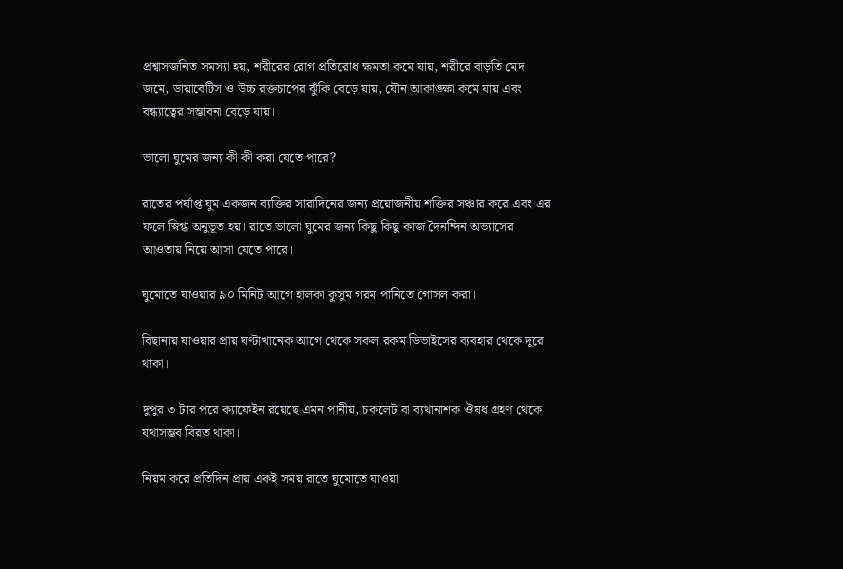প্রশ্বাসজনিত সমস্যা হয়, শরীরের রোগ প্রতিরোধ ক্ষমতা কমে যায়, শরীরে বাড়তি মেদ জমে, ডায়াবেটিস ও উচ্চ রক্তচাপের ঝুঁকি বেড়ে যায়, যৌন আকাঙ্ক্ষা কমে যায় এবং বন্ধ্যাত্বের সম্ভাবনা বেড়ে যায়।

ভালো ঘুমের জন্য কী কী করা যেতে পারে?

রাতের পর্যাপ্ত ঘুম একজন ব্যক্তির সারাদিনের জন্য প্রয়োজনীয় শক্তির সঞ্চার করে এবং এর ফলে স্নিগ্ধ অনুভূত হয়। রাতে ভালো ঘুমের জন্য কিছু কিছু কাজ দৈনন্দিন অভ্যাসের আওতায় নিয়ে আসা যেতে পারে।

ঘুমোতে যাওয়ার ৯০ মিনিট আগে হালকা কুসুম গরম পানিতে গোসল করা।

বিছানায় যাওয়ার প্রায় ঘণ্টাখানেক আগে থেকে সকল রকম ডিভাইসের ব্যবহার থেকে দূরে থাকা।

দুপুর ৩ টার পরে ক্যাফেইন রয়েছে এমন পানীয়, চকলেট বা ব্যথানাশক ঔষধ গ্রহণ থেকে যথাসম্ভব বিরত থাকা।

নিয়ম করে প্রতিদিন প্রায় একই সময় রাতে ঘুমোতে যাওয়া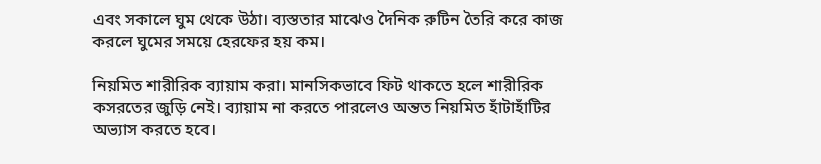এবং সকালে ঘুম থেকে উঠা। ব্যস্ততার মাঝেও দৈনিক রুটিন তৈরি করে কাজ করলে ঘুমের সময়ে হেরফের হয় কম।

নিয়মিত শারীরিক ব্যায়াম করা। মানসিকভাবে ফিট থাকতে হলে শারীরিক কসরতের জুড়ি নেই। ব্যায়াম না করতে পারলেও অন্তত নিয়মিত হাঁটাহাঁটির অভ্যাস করতে হবে।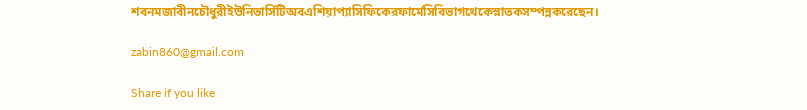শবনমজাবীনচৌধুরীইউনিভার্সিটিঅবএশিয়াপ্যাসিফিকেরফার্মেসিবিভাগথেকেস্নাতকসম্পন্নকরেছেন।

zabin860@gmail.com

Share if you like